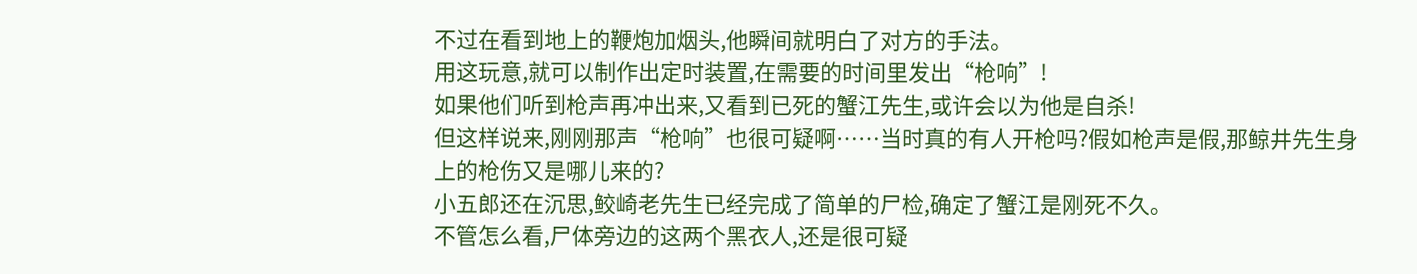不过在看到地上的鞭炮加烟头,他瞬间就明白了对方的手法。
用这玩意,就可以制作出定时装置,在需要的时间里发出“枪响”!
如果他们听到枪声再冲出来,又看到已死的蟹江先生,或许会以为他是自杀!
但这样说来,刚刚那声“枪响”也很可疑啊……当时真的有人开枪吗?假如枪声是假,那鲸井先生身上的枪伤又是哪儿来的?
小五郎还在沉思,鲛崎老先生已经完成了简单的尸检,确定了蟹江是刚死不久。
不管怎么看,尸体旁边的这两个黑衣人,还是很可疑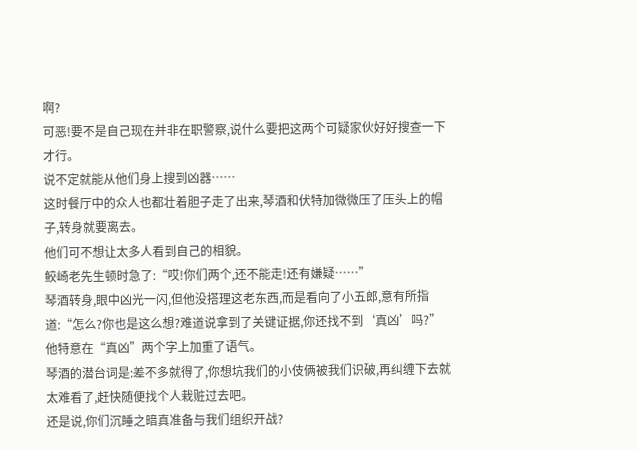啊?
可恶!要不是自己现在并非在职警察,说什么要把这两个可疑家伙好好搜查一下才行。
说不定就能从他们身上搜到凶器……
这时餐厅中的众人也都壮着胆子走了出来,琴酒和伏特加微微压了压头上的帽子,转身就要离去。
他们可不想让太多人看到自己的相貌。
鲛崎老先生顿时急了:“哎!你们两个,还不能走!还有嫌疑……”
琴酒转身,眼中凶光一闪,但他没搭理这老东西,而是看向了小五郎,意有所指道:“怎么?你也是这么想?难道说拿到了关键证据,你还找不到‘真凶’吗?”
他特意在“真凶”两个字上加重了语气。
琴酒的潜台词是:差不多就得了,你想坑我们的小伎俩被我们识破,再纠缠下去就太难看了,赶快随便找个人栽赃过去吧。
还是说,你们沉睡之暗真准备与我们组织开战?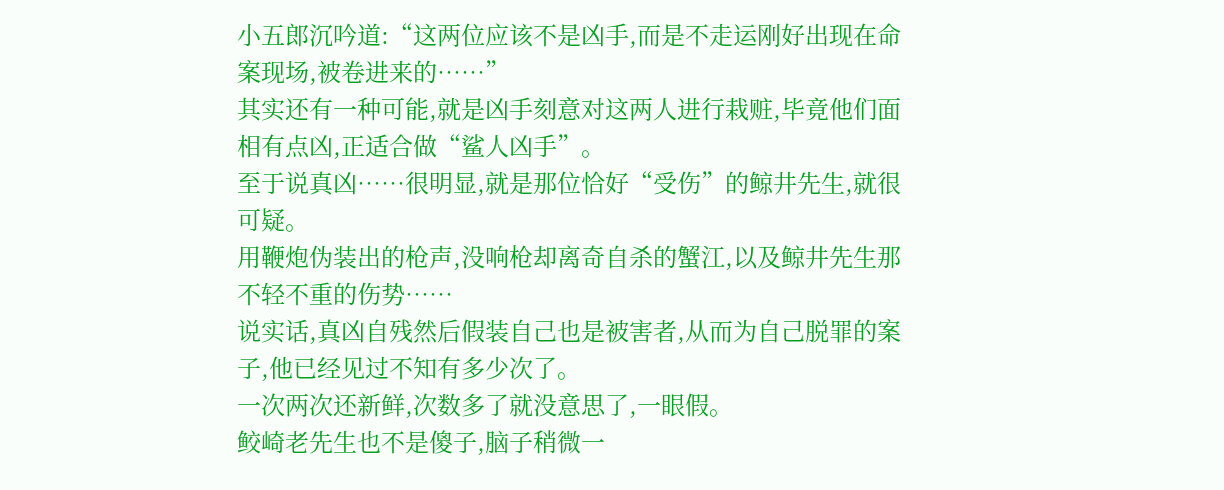小五郎沉吟道:“这两位应该不是凶手,而是不走运刚好出现在命案现场,被卷进来的……”
其实还有一种可能,就是凶手刻意对这两人进行栽赃,毕竟他们面相有点凶,正适合做“鲨人凶手”。
至于说真凶……很明显,就是那位恰好“受伤”的鲸井先生,就很可疑。
用鞭炮伪装出的枪声,没响枪却离奇自杀的蟹江,以及鲸井先生那不轻不重的伤势……
说实话,真凶自残然后假装自己也是被害者,从而为自己脱罪的案子,他已经见过不知有多少次了。
一次两次还新鲜,次数多了就没意思了,一眼假。
鲛崎老先生也不是傻子,脑子稍微一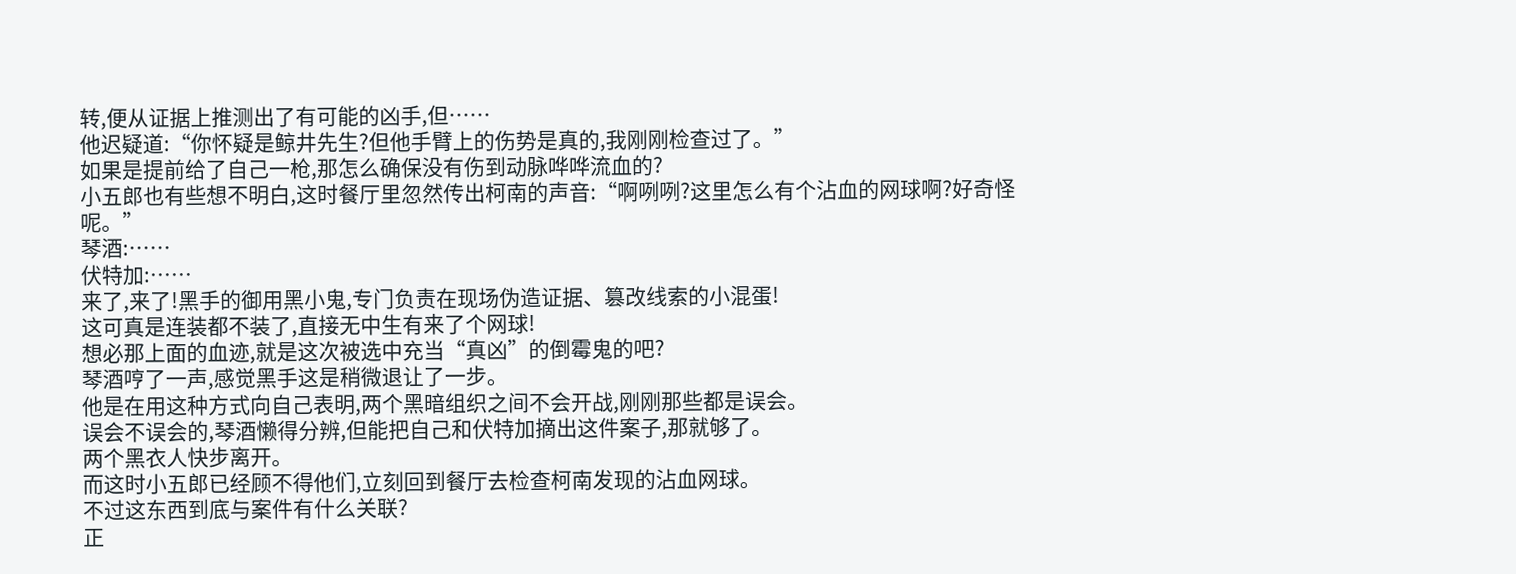转,便从证据上推测出了有可能的凶手,但……
他迟疑道:“你怀疑是鲸井先生?但他手臂上的伤势是真的,我刚刚检查过了。”
如果是提前给了自己一枪,那怎么确保没有伤到动脉哗哗流血的?
小五郎也有些想不明白,这时餐厅里忽然传出柯南的声音:“啊咧咧?这里怎么有个沾血的网球啊?好奇怪呢。”
琴酒:……
伏特加:……
来了,来了!黑手的御用黑小鬼,专门负责在现场伪造证据、篡改线索的小混蛋!
这可真是连装都不装了,直接无中生有来了个网球!
想必那上面的血迹,就是这次被选中充当“真凶”的倒霉鬼的吧?
琴酒哼了一声,感觉黑手这是稍微退让了一步。
他是在用这种方式向自己表明,两个黑暗组织之间不会开战,刚刚那些都是误会。
误会不误会的,琴酒懒得分辨,但能把自己和伏特加摘出这件案子,那就够了。
两个黑衣人快步离开。
而这时小五郎已经顾不得他们,立刻回到餐厅去检查柯南发现的沾血网球。
不过这东西到底与案件有什么关联?
正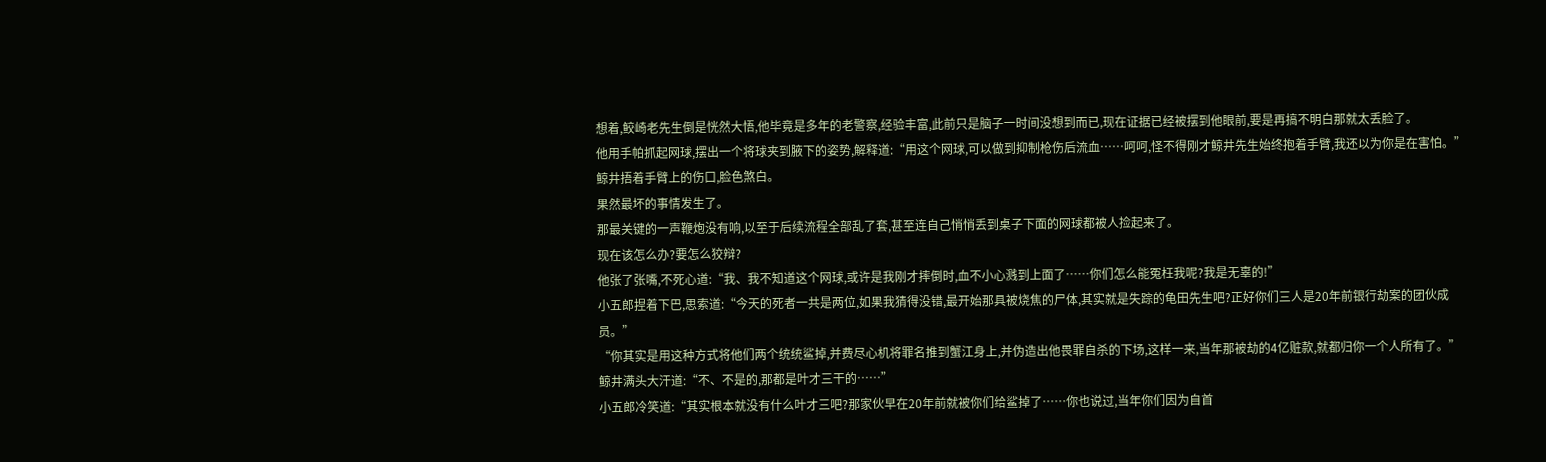想着,鲛崎老先生倒是恍然大悟,他毕竟是多年的老警察,经验丰富,此前只是脑子一时间没想到而已,现在证据已经被摆到他眼前,要是再搞不明白那就太丢脸了。
他用手帕抓起网球,摆出一个将球夹到腋下的姿势,解释道:“用这个网球,可以做到抑制枪伤后流血……呵呵,怪不得刚才鲸井先生始终抱着手臂,我还以为你是在害怕。”
鲸井捂着手臂上的伤口,脸色煞白。
果然最坏的事情发生了。
那最关键的一声鞭炮没有响,以至于后续流程全部乱了套,甚至连自己悄悄丢到桌子下面的网球都被人捡起来了。
现在该怎么办?要怎么狡辩?
他张了张嘴,不死心道:“我、我不知道这个网球,或许是我刚才摔倒时,血不小心溅到上面了……你们怎么能冤枉我呢?我是无辜的!”
小五郎捏着下巴,思索道:“今天的死者一共是两位,如果我猜得没错,最开始那具被烧焦的尸体,其实就是失踪的龟田先生吧?正好你们三人是20年前银行劫案的团伙成员。”
“你其实是用这种方式将他们两个统统鲨掉,并费尽心机将罪名推到蟹江身上,并伪造出他畏罪自杀的下场,这样一来,当年那被劫的4亿赃款,就都归你一个人所有了。”
鲸井满头大汗道:“不、不是的,那都是叶才三干的……”
小五郎冷笑道:“其实根本就没有什么叶才三吧?那家伙早在20年前就被你们给鲨掉了……你也说过,当年你们因为自首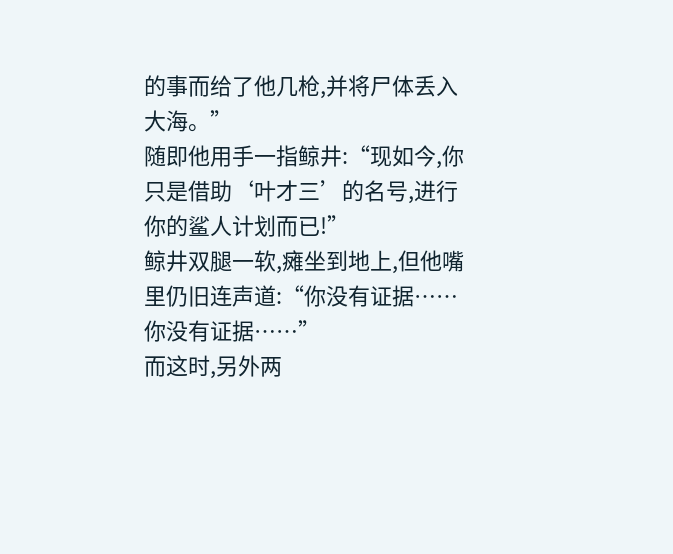的事而给了他几枪,并将尸体丢入大海。”
随即他用手一指鲸井:“现如今,你只是借助‘叶才三’的名号,进行你的鲨人计划而已!”
鲸井双腿一软,瘫坐到地上,但他嘴里仍旧连声道:“你没有证据……你没有证据……”
而这时,另外两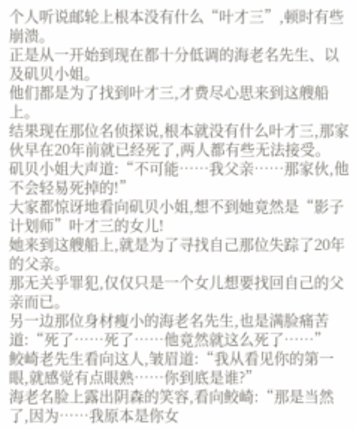个人听说邮轮上根本没有什么“叶才三”,顿时有些崩溃。
正是从一开始到现在都十分低调的海老名先生、以及矶贝小姐。
他们都是为了找到叶才三,才费尽心思来到这艘船上。
结果现在那位名侦探说,根本就没有什么叶才三,那家伙早在20年前就已经死了,两人都有些无法接受。
矶贝小姐大声道:“不可能……我父亲……那家伙,他不会轻易死掉的!”
大家都惊讶地看向矶贝小姐,想不到她竟然是“影子计划师”叶才三的女儿!
她来到这艘船上,就是为了寻找自己那位失踪了20年的父亲。
那无关乎罪犯,仅仅只是一个女儿想要找回自己的父亲而已。
另一边那位身材瘦小的海老名先生,也是满脸痛苦道:“死了……死了……他竟然就这么死了……”
鲛崎老先生看向这人,皱眉道:“我从看见你的第一眼,就感觉有点眼熟……你到底是谁?”
海老名脸上露出阴森的笑容,看向鲛崎:“那是当然了,因为……我原本是你女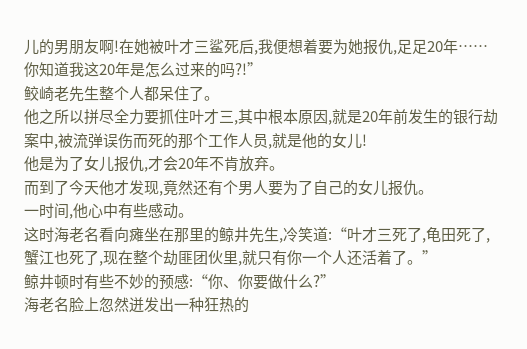儿的男朋友啊!在她被叶才三鲨死后,我便想着要为她报仇,足足20年……你知道我这20年是怎么过来的吗?!”
鲛崎老先生整个人都呆住了。
他之所以拼尽全力要抓住叶才三,其中根本原因,就是20年前发生的银行劫案中,被流弹误伤而死的那个工作人员,就是他的女儿!
他是为了女儿报仇,才会20年不肯放弃。
而到了今天他才发现,竟然还有个男人要为了自己的女儿报仇。
一时间,他心中有些感动。
这时海老名看向瘫坐在那里的鲸井先生,冷笑道:“叶才三死了,龟田死了,蟹江也死了,现在整个劫匪团伙里,就只有你一个人还活着了。”
鲸井顿时有些不妙的预感:“你、你要做什么?”
海老名脸上忽然迸发出一种狂热的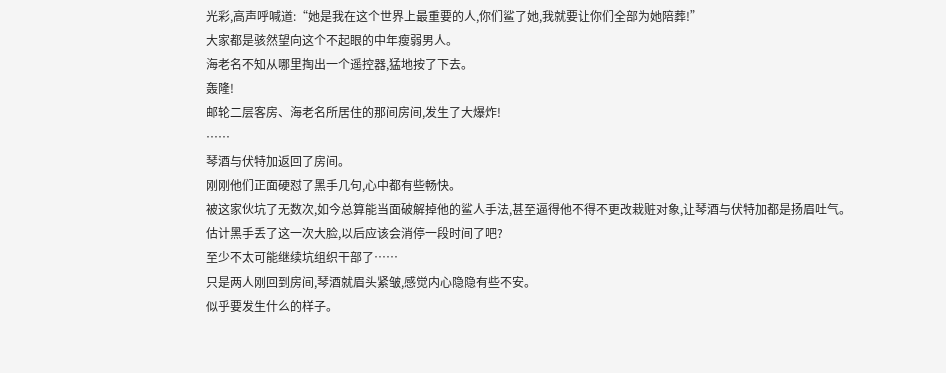光彩,高声呼喊道:“她是我在这个世界上最重要的人,你们鲨了她,我就要让你们全部为她陪葬!”
大家都是骇然望向这个不起眼的中年瘦弱男人。
海老名不知从哪里掏出一个遥控器,猛地按了下去。
轰隆!
邮轮二层客房、海老名所居住的那间房间,发生了大爆炸!
……
琴酒与伏特加返回了房间。
刚刚他们正面硬怼了黑手几句,心中都有些畅快。
被这家伙坑了无数次,如今总算能当面破解掉他的鲨人手法,甚至逼得他不得不更改栽赃对象,让琴酒与伏特加都是扬眉吐气。
估计黑手丢了这一次大脸,以后应该会消停一段时间了吧?
至少不太可能继续坑组织干部了……
只是两人刚回到房间,琴酒就眉头紧皱,感觉内心隐隐有些不安。
似乎要发生什么的样子。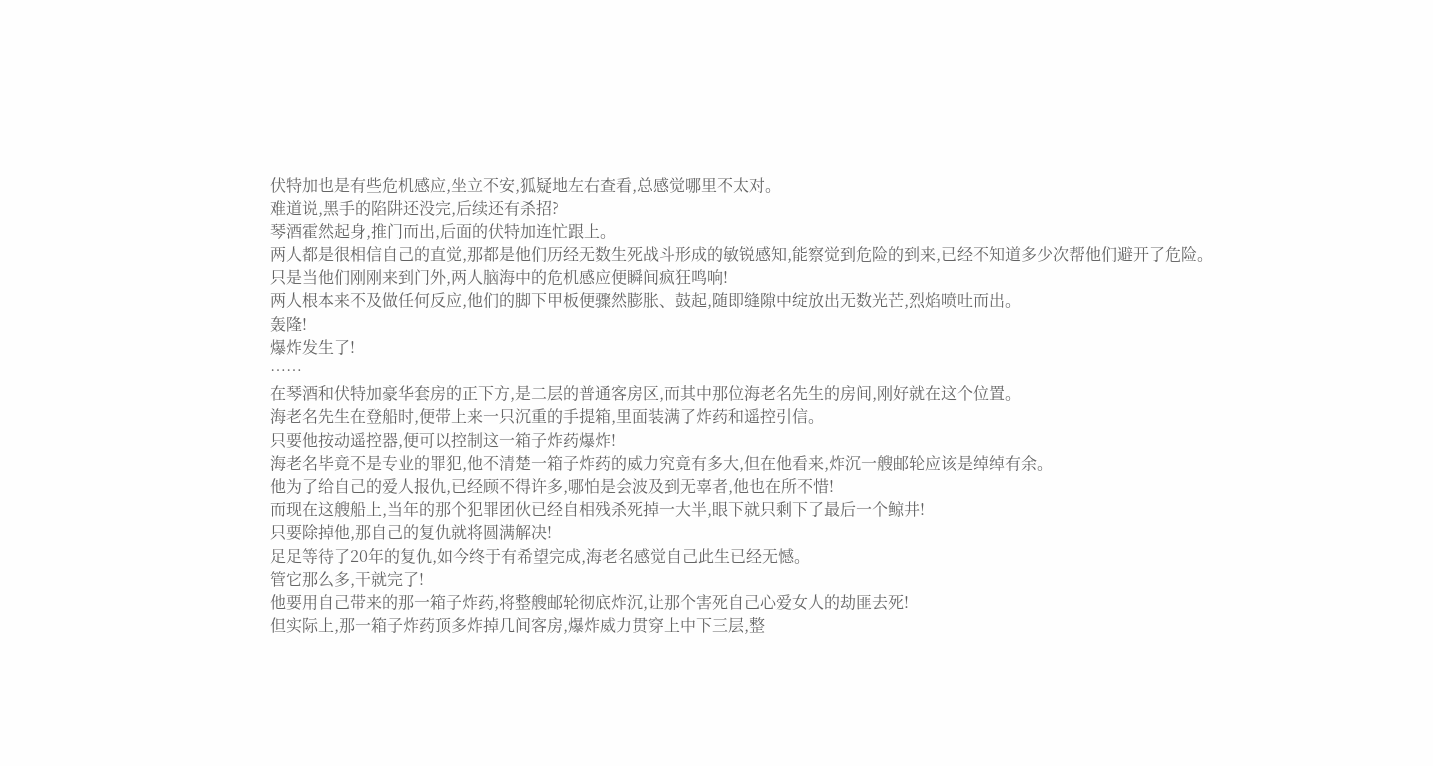伏特加也是有些危机感应,坐立不安,狐疑地左右查看,总感觉哪里不太对。
难道说,黑手的陷阱还没完,后续还有杀招?
琴酒霍然起身,推门而出,后面的伏特加连忙跟上。
两人都是很相信自己的直觉,那都是他们历经无数生死战斗形成的敏锐感知,能察觉到危险的到来,已经不知道多少次帮他们避开了危险。
只是当他们刚刚来到门外,两人脑海中的危机感应便瞬间疯狂鸣响!
两人根本来不及做任何反应,他们的脚下甲板便骤然膨胀、鼓起,随即缝隙中绽放出无数光芒,烈焰喷吐而出。
轰隆!
爆炸发生了!
……
在琴酒和伏特加豪华套房的正下方,是二层的普通客房区,而其中那位海老名先生的房间,刚好就在这个位置。
海老名先生在登船时,便带上来一只沉重的手提箱,里面装满了炸药和遥控引信。
只要他按动遥控器,便可以控制这一箱子炸药爆炸!
海老名毕竟不是专业的罪犯,他不清楚一箱子炸药的威力究竟有多大,但在他看来,炸沉一艘邮轮应该是绰绰有余。
他为了给自己的爱人报仇,已经顾不得许多,哪怕是会波及到无辜者,他也在所不惜!
而现在这艘船上,当年的那个犯罪团伙已经自相残杀死掉一大半,眼下就只剩下了最后一个鲸井!
只要除掉他,那自己的复仇就将圆满解决!
足足等待了20年的复仇,如今终于有希望完成,海老名感觉自己此生已经无憾。
管它那么多,干就完了!
他要用自己带来的那一箱子炸药,将整艘邮轮彻底炸沉,让那个害死自己心爱女人的劫匪去死!
但实际上,那一箱子炸药顶多炸掉几间客房,爆炸威力贯穿上中下三层,整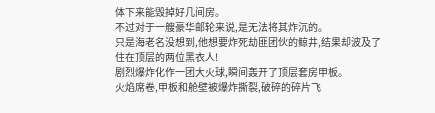体下来能毁掉好几间房。
不过对于一艘豪华邮轮来说,是无法将其炸沉的。
只是海老名没想到,他想要炸死劫匪团伙的鲸井,结果却波及了住在顶层的两位黑衣人!
剧烈爆炸化作一团大火球,瞬间轰开了顶层套房甲板。
火焰席卷,甲板和舱壁被爆炸撕裂,破碎的碎片飞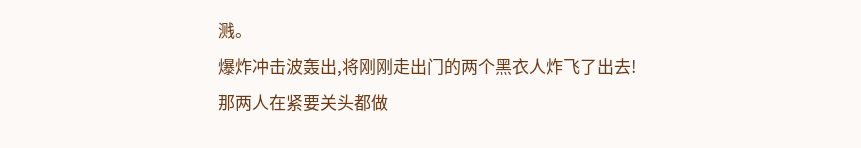溅。
爆炸冲击波轰出,将刚刚走出门的两个黑衣人炸飞了出去!
那两人在紧要关头都做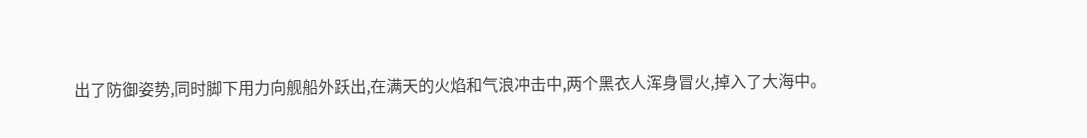出了防御姿势,同时脚下用力向舰船外跃出,在满天的火焰和气浪冲击中,两个黑衣人浑身冒火,掉入了大海中。